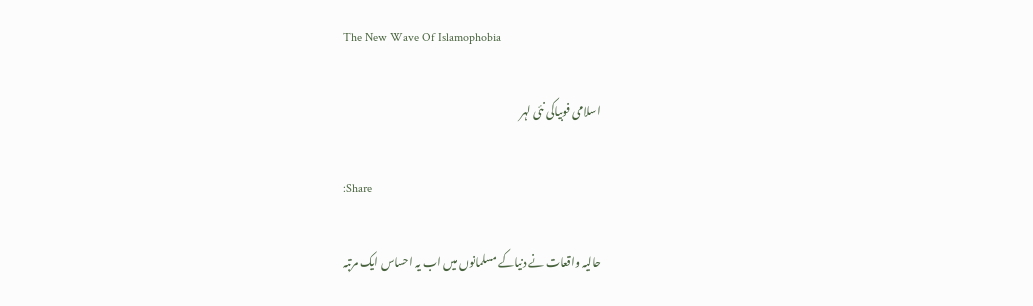The New Wave Of Islamophobia

اسلامی فوبیاکی نئی لہر

:Share

حالیہ واقعات نے دنیاکے مسلمانوں میں اب یہ احساس ایک مرتبہ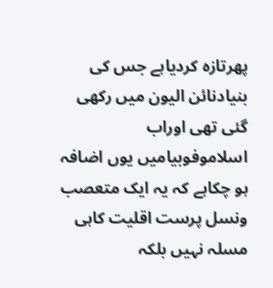پھرتازہ کردیاہے جس کی بنیادنائن الیون میں رکھی گئی تھی اوراب اسلاموفوبیامیں یوں اضافہ ہو چکاہے کہ یہ ایک متعصب ونسل پرست اقلیت کاہی مسلہ نہیں بلکہ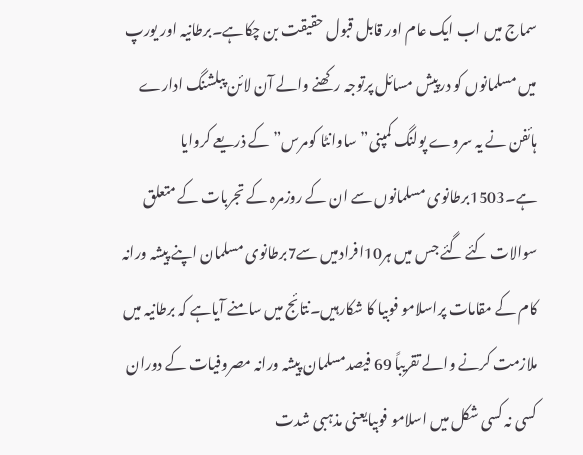سماج میں اب ایک عام اور قابل قبول حقیقت بن چکاہے۔برطانیہ اور یورپ میں مسلمانوں کو درپیش مسائل پرتوجہ رکھنے والے آن لائن پبلشنگ ادارے ہائفن نے یہ سروے پولنگ کمپنی”ساوانٹا کومرس”کے ذریعے کروایا ہے۔1503برطانوی مسلمانوں سے ان کے روزمرہ کے تجربات کے متعلق سوالات کئے گئے جس میں ہر10افرادمیں سے7برطانوی مسلمان اپنے پیشہ ورانہ کام کے مقامات پراسلامو فوبیا کا شکارہیں۔نتائج میں سامنے آیاہے کہ برطانیہ میں ملازمت کرنے والے تقریباً 69 فیصدمسلمان پیشہ ورانہ مصروفیات کے دوران کسی نہ کسی شکل میں اسلامو فوبیایعنی مذہبی شدت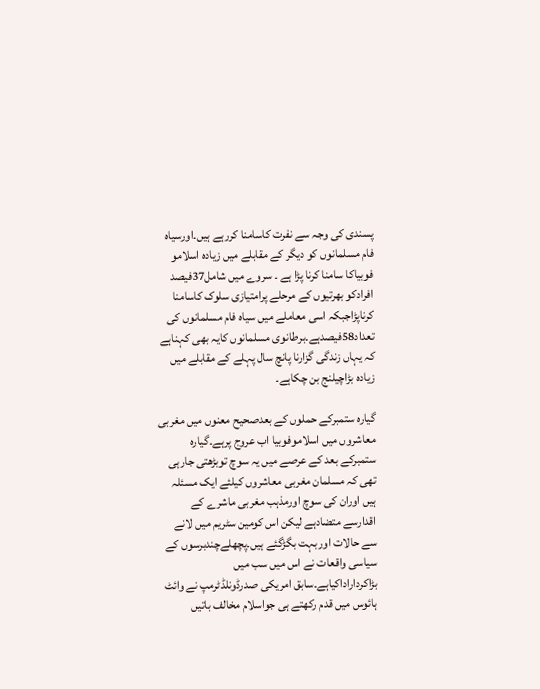پسندی کی وجہ سے نفرت کاسامنا کررہے ہیں۔اورسیاہ فام مسلمانوں کو دیگر کے مقابلے میں زیادہ اسلامو فوبیاکا سامنا کرنا پڑا ہے ۔ سروے میں شامل37فیصد افرادکو بھرتیوں کے مرحلے پرامتیازی سلوک کاسامنا کرناپڑاجبکہ اسی معاملے میں سیاہ فام مسلمانوں کی تعداد58فیصدہے۔برطانوی مسلمانوں کایہ بھی کہناہے کہ یہاں زندگی گزارنا پانچ سال پہلے کے مقابلے میں زیادہ بڑاچیلنج بن چکاہے۔

گیارہ ستمبرکے حملوں کے بعدصحیح معنوں میں مغربی معاشروں میں اسلاموفوبیا اب عروج پرہے۔گیارہ ستمبرکے بعد کے عرصے میں یہ سوچ توبڑھتی جارہی تھی کہ مسلمان مغربی معاشروں کیلئے ایک مسئلہ ہیں اوران کی سوچ اورمذہب مغربی ماشرے کے اقدارسے متضادہے لیکن اس کومین سٹریم میں لانے سے حالات اوربہت بگڑگئے ہیں۔پچھلےچندبرسوں کے سیاسی واقعات نے اس میں سب میں بڑاکرداراداکیاہے۔سابق امریکی صدرڈونلڈٹرمپ نے وائٹ ہائوس میں قدم رکھتے ہی جواسلام مخالف باتیں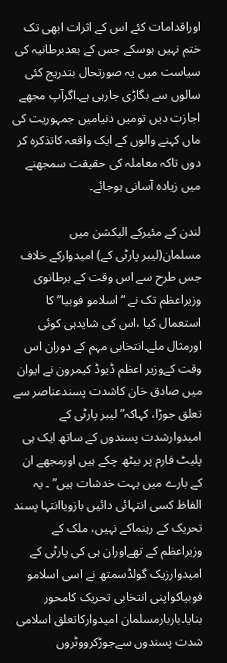اوراقدامات کئے اس کے اثرات ابھی تک ختم نہیں ہوسکے جس کے بعدبرطانیہ کی سیاست میں یہ صورتحال بتدریج کئی سالوں سے بگاڑی جارہی ہے۔اگرآپ مجھے اجازت دیں تومیں دنیامیں جمہوریت کی ماں کہنے والوں کے ایک واقعہ کاتذکرہ کر دوں تاکہ معاملہ کی حقیقت سمجھنے میں زیادہ آسانی ہوجائے۔

لندن کے مئیرکے الیکشن میں مسلمان(لیبر پارٹی کے) امیدوارکے خلاف جس طرح سے اس وقت کے برطانوی وزیراعظم تک نے “اسلامو فوبیا”کا استعمال کیا ،اس کی شایدہی کوئی اورمثال ملے۔انتخابی مہم کے دوران اس وقت کےوزیر اعظم ڈیوڈ کیمرون نے ایوان میں صادق خان کاشدت پسندعناصر سے تعلق جوڑا، کہاکہ”لیبر پارٹی کے امیدوارشدت پسندوں کے ساتھ ایک ہی پلیٹ فارم پر بیٹھ چکے ہیں اورمجھے ان کے بارے میں بہت خدشات ہیں” ۔ یہ الفاظ کسی انتہائی دائیں بازویاانتہا پسند تحریک کے رہنماکے نہیں، ملک کے وزیراعظم کے تھےاوران ہی کی پارٹی کے امیدوارزیک گولڈسمتھ نے اسی اسلامو فوبیاکواپنی انتخابی تحریک کامحور بنایا۔باربارمسلمان امیدوارکاتعلق اسلامی شدت پسندوں سےجوڑکرووٹروں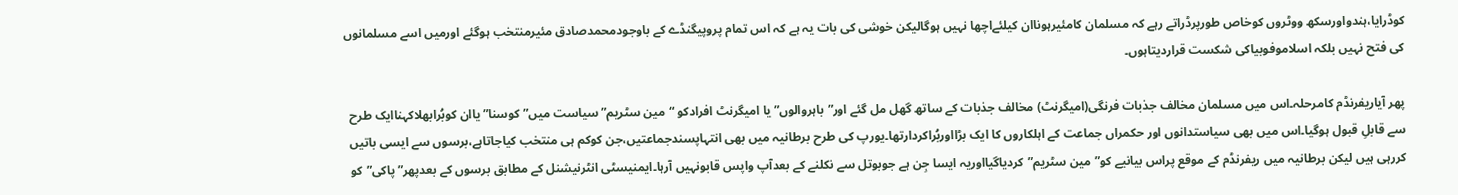کوڈرایا،ہندواورسکھ ووٹروں کوخاص طورپرڈراتے رہے کہ مسلمان کامئیرہوناان کیلئےاچھا نہیں ہوگالیکن خوشی کی بات یہ ہے کہ اس تمام پروپیگنڈے کے باوجودمحمدصادق مئیرمنتخب ہوگئے اورمیں اسے مسلمانوں کی فتح نہیں بلکہ اسلاموفوبیاکی شکست قراردیتاہوں۔

پھر آیاریفرنڈم کامرحلہ۔اس میں مسلمان مخالف جذبات فرنگی(امیگرنٹ) مخالف جذبات کے ساتھ گھل مل گئے اور”باہروالوں”یا امیگرنٹ افرادکو “مین سٹریم” سیاست میں”کوسنا”یاان کوبُرابھلاکہناایک طرح سے قابلِ قبول ہوگیا۔اس میں بھی سیاستدانوں اور حکمراں جماعت کے اہلکاروں کا ایک بڑااوربُراکردارتھا۔یورپ کی طرح برطانیہ میں بھی انتہاپسندجماعتیں،جن کوکم ہی منتخب کیاجاتاہے،برسوں سے ایسی باتیں کررہی ہیں لیکن برطانیہ میں ریفرنڈم کے موقع پراس بیانیے کو”مین سٹریم”کردیاگیااوریہ ایسا جِن ہے جوبوتل سے نکلنے کے بعدآپ واپس قابونہیں آرہا۔ایمنیسٹی انٹرنیشنل کے مطابق برسوں کے بعدپھر”پاکی”کو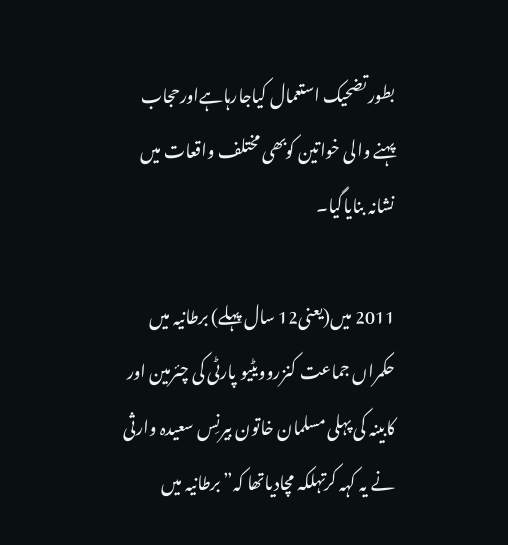بطور تضحیک استعمال کیاجارہاہےاورحجاب پہنے والی خواتین کوبھی مختلف واقعات میں نشانہ بنایاگیا۔

2011 میں(یعنی12 سال پہلے) برطانیہ میں حکمراں جماعت کنزروویٹیو پارٹی کی چئرمین اور کابینہ کی پہلی مسلمان خاتون بیرنِس سعیدہ وارثی نے یہ کہہ کرتہلکہ مچادیاتھا کہ”برطانیہ میں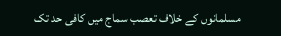مسلمانوں کے خلاف تعصب سماج میں کافی حد تک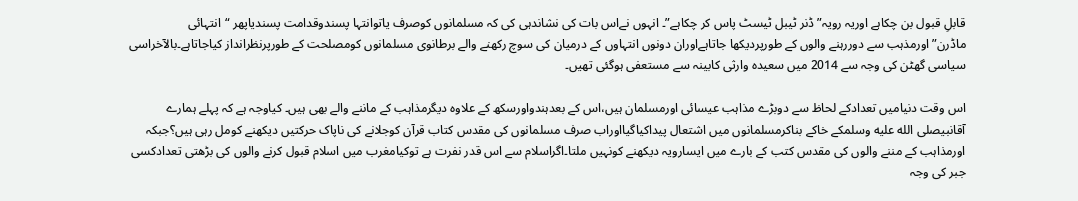قابلِ قبول بن چکاہے اوریہ رویہ”ڈنر ٹیبل ٹیسٹ پاس کر چکاہے”۔ انہوں نےاس بات کی نشاندہی کی کہ مسلمانوں کوصرف یاتوانتہا پسندوقدامت پسندیاپھر “انتہائی ماڈرن”اورمذہب سے دوررہنے والوں کے طورپردیکھا جاتاہےاوران دونوں انتہاوں کے درمیان کی سوچ رکھنے والے برطانوی مسلمانوں کومصلحت کے طورپرنظرانداز کیاجاتاہے۔بالآخراسی سیاسی گھٹن کی وجہ سے 2014 میں سعیدہ وارثی کابینہ سے مستعفی ہوگئی تھیں۔

اس وقت دنیامیں تعدادکے لحاظ سے دوبڑے مذاہب عیسائی اورمسلمان ہیں،اس کے بعدہندواورسکھ کے علاوہ دیگرمذاہب کے ماننے والے بھی ہیں۔ کیاوجہ ہے کہ پہلے ہمارے آقانبیصلى الله عليه وسلمکے خاکے بناکرمسلمانوں میں اشتعال پیداکیاگیااوراب صرف مسلمانوں کی مقدس کتاب قرآن کوجلانے کی ناپاک حرکتیں دیکھنے کومل رہی ہیں؟جبکہ اورمذاہب کے مننے والوں کی مقدس کتب کے بارے میں ایسارویہ دیکھنے کونہیں ملتا۔اگراسلام سے اس قدر نفرت ہے توکیامغرب میں اسلام قبول کرنے والوں کی بڑھتی تعدادکسی جبر کی وجہ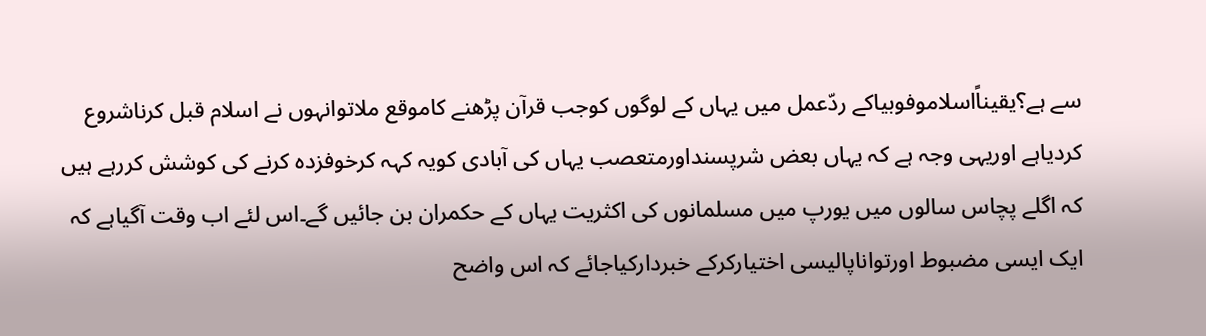سے ہے؟یقیناًاسلاموفوبیاکے ردّعمل میں یہاں کے لوگوں کوجب قرآن پڑھنے کاموقع ملاتوانہوں نے اسلام قبل کرناشروع کردیاہے اوریہی وجہ ہے کہ یہاں بعض شرپسنداورمتعصب یہاں کی آبادی کویہ کہہ کرخوفزدہ کرنے کی کوشش کررہے ہیں کہ اگلے پچاس سالوں میں یورپ میں مسلمانوں کی اکثریت یہاں کے حکمران بن جائیں گے۔اس لئے اب وقت آگیاہے کہ ایک ایسی مضبوط اورتواناپالیسی اختیارکرکے خبردارکیاجائے کہ اس واضح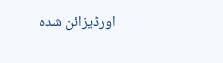اورڈیزائن شدہ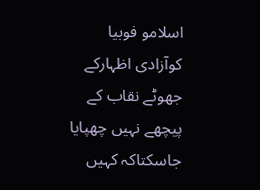اسلامو فوبیا کوآزادی اظہارکے جھوٹے نقاب کے پیچھے نہیں چھپایا جاسکتاکہ کہیں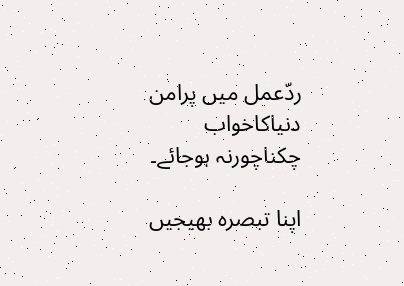ردّعمل میں پرامن دنیاکاخواب چکناچورنہ ہوجائے۔

اپنا تبصرہ بھیجیں